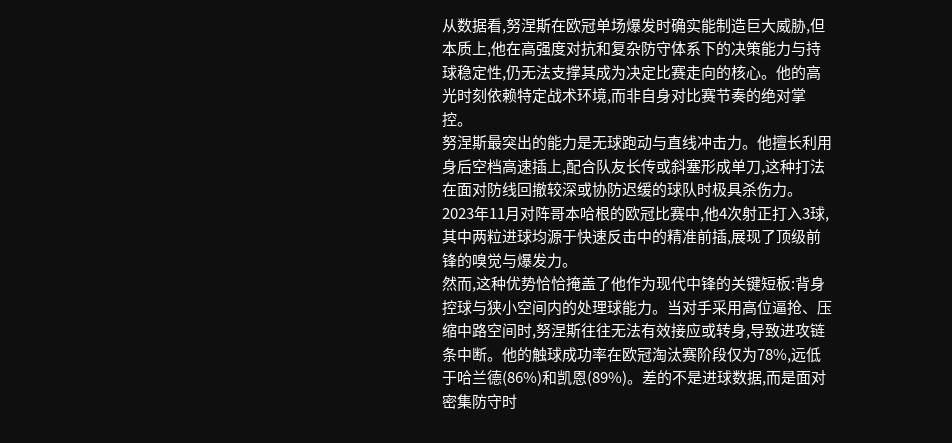从数据看,努涅斯在欧冠单场爆发时确实能制造巨大威胁,但本质上,他在高强度对抗和复杂防守体系下的决策能力与持球稳定性,仍无法支撑其成为决定比赛走向的核心。他的高光时刻依赖特定战术环境,而非自身对比赛节奏的绝对掌控。
努涅斯最突出的能力是无球跑动与直线冲击力。他擅长利用身后空档高速插上,配合队友长传或斜塞形成单刀,这种打法在面对防线回撤较深或协防迟缓的球队时极具杀伤力。2023年11月对阵哥本哈根的欧冠比赛中,他4次射正打入3球,其中两粒进球均源于快速反击中的精准前插,展现了顶级前锋的嗅觉与爆发力。
然而,这种优势恰恰掩盖了他作为现代中锋的关键短板:背身控球与狭小空间内的处理球能力。当对手采用高位逼抢、压缩中路空间时,努涅斯往往无法有效接应或转身,导致进攻链条中断。他的触球成功率在欧冠淘汰赛阶段仅为78%,远低于哈兰德(86%)和凯恩(89%)。差的不是进球数据,而是面对密集防守时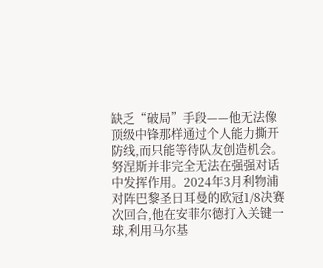缺乏“破局”手段——他无法像顶级中锋那样通过个人能力撕开防线,而只能等待队友创造机会。
努涅斯并非完全无法在强强对话中发挥作用。2024年3月利物浦对阵巴黎圣日耳曼的欧冠1/8决赛次回合,他在安菲尔德打入关键一球,利用马尔基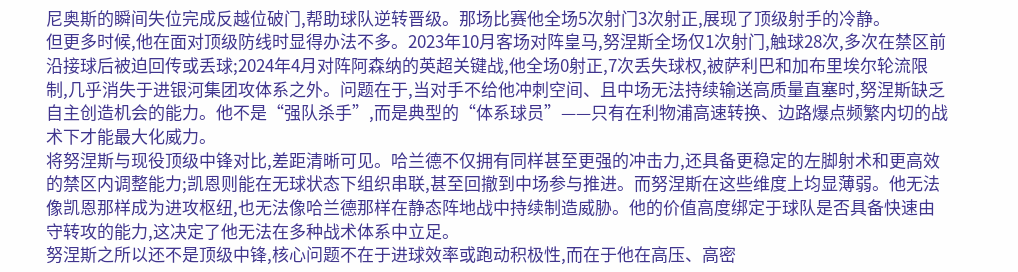尼奥斯的瞬间失位完成反越位破门,帮助球队逆转晋级。那场比赛他全场5次射门3次射正,展现了顶级射手的冷静。
但更多时候,他在面对顶级防线时显得办法不多。2023年10月客场对阵皇马,努涅斯全场仅1次射门,触球28次,多次在禁区前沿接球后被迫回传或丢球;2024年4月对阵阿森纳的英超关键战,他全场0射正,7次丢失球权,被萨利巴和加布里埃尔轮流限制,几乎消失于进银河集团攻体系之外。问题在于,当对手不给他冲刺空间、且中场无法持续输送高质量直塞时,努涅斯缺乏自主创造机会的能力。他不是“强队杀手”,而是典型的“体系球员”——只有在利物浦高速转换、边路爆点频繁内切的战术下才能最大化威力。
将努涅斯与现役顶级中锋对比,差距清晰可见。哈兰德不仅拥有同样甚至更强的冲击力,还具备更稳定的左脚射术和更高效的禁区内调整能力;凯恩则能在无球状态下组织串联,甚至回撤到中场参与推进。而努涅斯在这些维度上均显薄弱。他无法像凯恩那样成为进攻枢纽,也无法像哈兰德那样在静态阵地战中持续制造威胁。他的价值高度绑定于球队是否具备快速由守转攻的能力,这决定了他无法在多种战术体系中立足。
努涅斯之所以还不是顶级中锋,核心问题不在于进球效率或跑动积极性,而在于他在高压、高密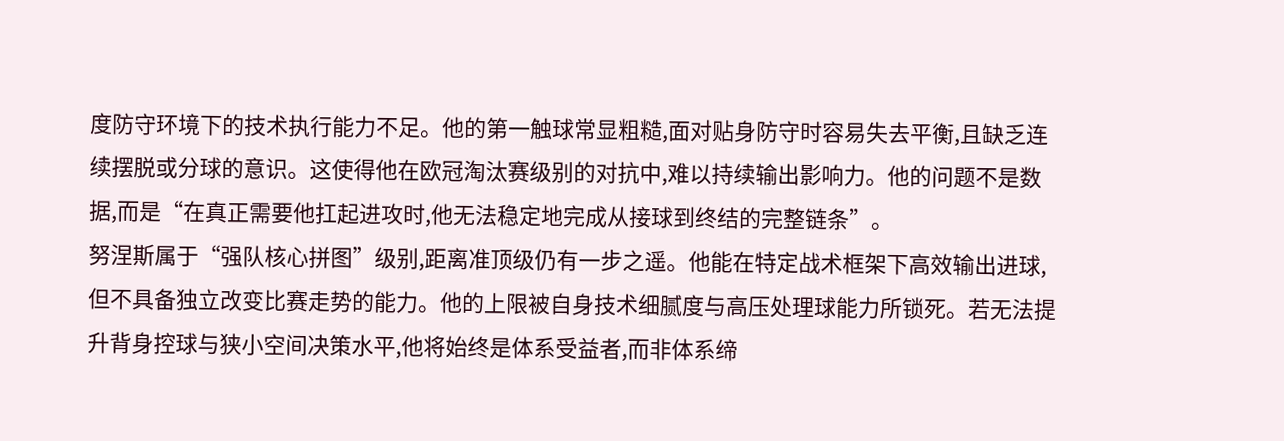度防守环境下的技术执行能力不足。他的第一触球常显粗糙,面对贴身防守时容易失去平衡,且缺乏连续摆脱或分球的意识。这使得他在欧冠淘汰赛级别的对抗中,难以持续输出影响力。他的问题不是数据,而是“在真正需要他扛起进攻时,他无法稳定地完成从接球到终结的完整链条”。
努涅斯属于“强队核心拼图”级别,距离准顶级仍有一步之遥。他能在特定战术框架下高效输出进球,但不具备独立改变比赛走势的能力。他的上限被自身技术细腻度与高压处理球能力所锁死。若无法提升背身控球与狭小空间决策水平,他将始终是体系受益者,而非体系缔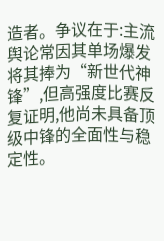造者。争议在于:主流舆论常因其单场爆发将其捧为“新世代神锋”,但高强度比赛反复证明,他尚未具备顶级中锋的全面性与稳定性。